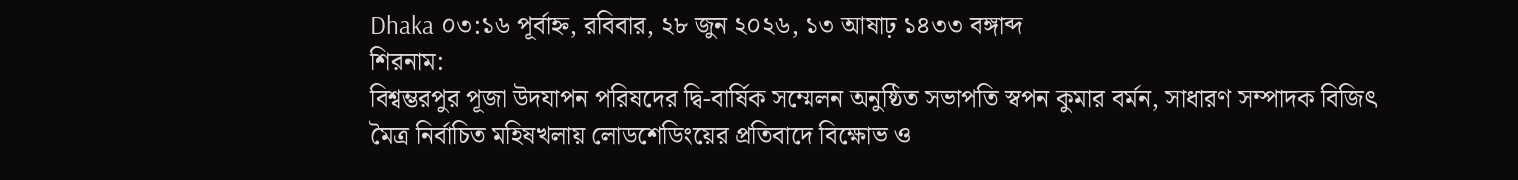Dhaka ০৩:১৬ পূর্বাহ্ন, রবিবার, ২৮ জুন ২০২৬, ১৩ আষাঢ় ১৪৩৩ বঙ্গাব্দ
শিরনাম:
বিশ্বম্ভরপুর পূজা উদযাপন পরিষদের দ্বি-বার্ষিক সম্মেলন অনুষ্ঠিত সভাপতি স্বপন কুমার বর্মন, সাধারণ সম্পাদক বিজিৎ মৈত্র নির্বাচিত মহিষখলায় লোডশেডিংয়ের প্রতিবাদে বিক্ষোভ ও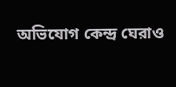অভিযোগ কেন্দ্র ঘেরাও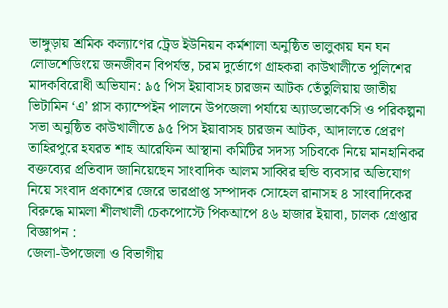ভাঙ্গুড়ায় শ্রমিক কল্যাণের ট্রেড ইউনিয়ন কর্মশালা অনুষ্ঠিত ভালুকায় ঘন ঘন লোডশেডিংয়ে জনজীবন বিপর্যস্ত, চরম দুর্ভোগে গ্রাহকরা কাউখালীতে পুলিশের মাদকবিরোধী অভিযান: ৯৫ পিস ইয়াবাসহ চারজন আটক তেঁতুলিয়ায় জাতীয় ভিটামিন ‘এ’ প্লাস ক্যাম্পেইন পালনে উপজেলা পর্যায়ে অ্যাডভোকেসি ও পরিকল্পনা সভা অনুষ্ঠিত কাউখালীতে ৯৫ পিস ইয়াবাসহ চারজন আটক, আদালতে প্রেরণ তাহিরপুরে হযরত শাহ আরেফিন আস্থানা কমিটির সদস্য সচিবকে নিয়ে মানহানিকর বক্তব্যের প্রতিবাদ জানিয়েছেন সাংবাদিক আলম সাব্বির হুন্ডি ব্যবসার অভিযোগ নিয়ে সংবাদ প্রকাশের জেরে ভারপ্রাপ্ত সম্পাদক সোহেল রানাসহ ৪ সাংবাদিকের বিরুদ্ধে মামলা শীলখালী চেকপোস্টে পিকআপে ৪৬ হাজার ইয়াবা, চালক গ্রেপ্তার
বিজ্ঞাপন :
জেলা-উপজেলা ও বিভাগীয়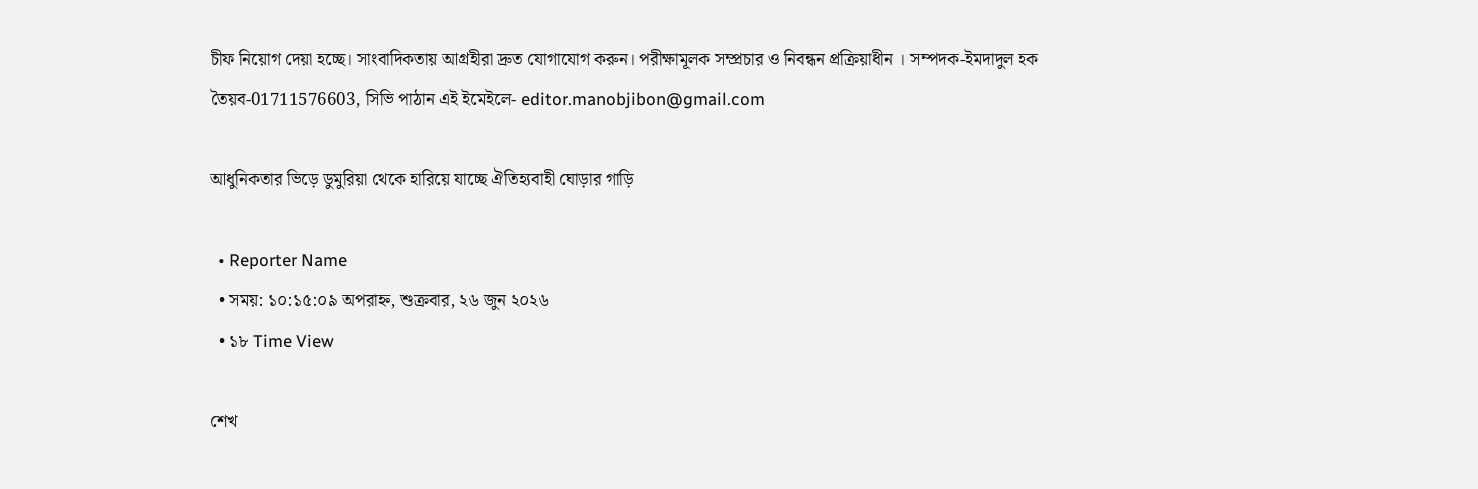চীফ নিয়োগ দেয়া হচ্ছে। সাংবাদিকতায় আগ্রহীরা দ্রুত যোগাযোগ করুন। পরীক্ষামূলক সম্প্রচার ও নিবন্ধন প্রক্রিয়াধীন । সম্পদক-ইমদাদুল হক তৈয়ব-01711576603, সিভি পাঠান এই ইমেইলে- editor.manobjibon@gmail.com

আধুনিকতার ভিড়ে ডুমুরিয়া থেকে হারিয়ে যাচ্ছে ঐতিহ্যবাহী ঘোড়ার গাড়ি

  • Reporter Name
  • সময়: ১০:১৫:০৯ অপরাহ্ন, শুক্রবার, ২৬ জুন ২০২৬
  • ১৮ Time View

শেখ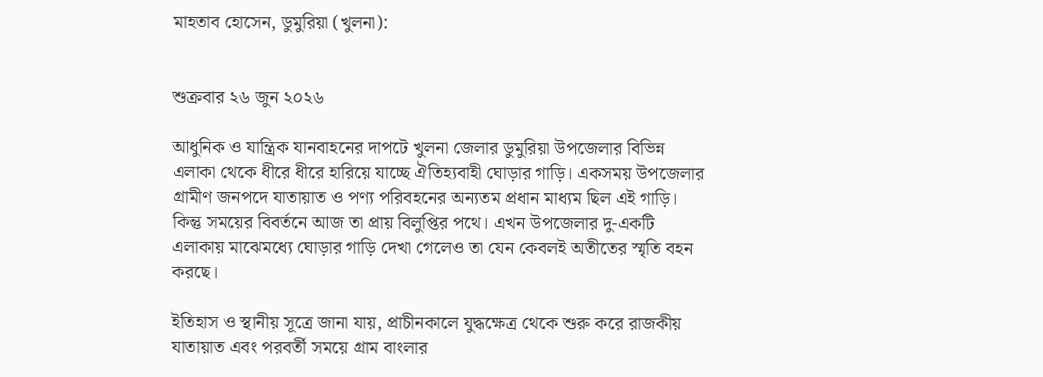মাহতাব হোসেন, ডুমুরিয়া (খুলনা):


শুক্রবার ২৬ জুন ২০২৬

আধুনিক ও যান্ত্রিক যানবাহনের দাপটে খুলনা জেলার ডুমুরিয়া উপজেলার বিভিন্ন এলাকা থেকে ধীরে ধীরে হারিয়ে যাচ্ছে ঐতিহ্যবাহী ঘোড়ার গাড়ি। একসময় উপজেলার গ্রামীণ জনপদে যাতায়াত ও পণ্য পরিবহনের অন্যতম প্রধান মাধ্যম ছিল এই গাড়ি। কিন্তু সময়ের বিবর্তনে আজ তা প্রায় বিলুপ্তির পথে। এখন উপজেলার দু-একটি এলাকায় মাঝেমধ্যে ঘোড়ার গাড়ি দেখা গেলেও তা যেন কেবলই অতীতের স্মৃতি বহন করছে।

ইতিহাস ও স্থানীয় সূত্রে জানা যায়, প্রাচীনকালে যুদ্ধক্ষেত্র থেকে শুরু করে রাজকীয় যাতায়াত এবং পরবর্তী সময়ে গ্রাম বাংলার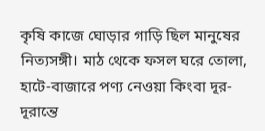কৃষি কাজে ঘোড়ার গাড়ি ছিল মানুষের নিত্যসঙ্গী। মাঠ থেকে ফসল ঘরে তোলা, হাটে-বাজারে পণ্য নেওয়া কিংবা দূর-দূরান্তে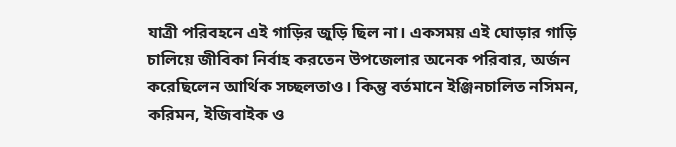যাত্রী পরিবহনে এই গাড়ির জুড়ি ছিল না। একসময় এই ঘোড়ার গাড়ি চালিয়ে জীবিকা নির্বাহ করতেন উপজেলার অনেক পরিবার, অর্জন করেছিলেন আর্থিক সচ্ছলতাও। কিন্তু বর্তমানে ইঞ্জিনচালিত নসিমন, করিমন, ইজিবাইক ও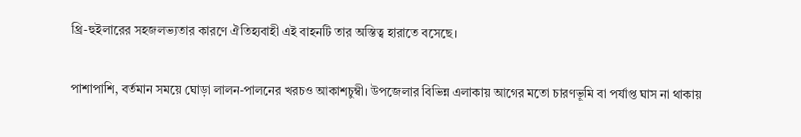থ্রি-হুইলারের সহজলভ্যতার কারণে ঐতিহ্যবাহী এই বাহনটি তার অস্তিত্ব হারাতে বসেছে।

পাশাপাশি, বর্তমান সময়ে ঘোড়া লালন-পালনের খরচও আকাশচুম্বী। উপজেলার বিভিন্ন এলাকায় আগের মতো চারণভূমি বা পর্যাপ্ত ঘাস না থাকায়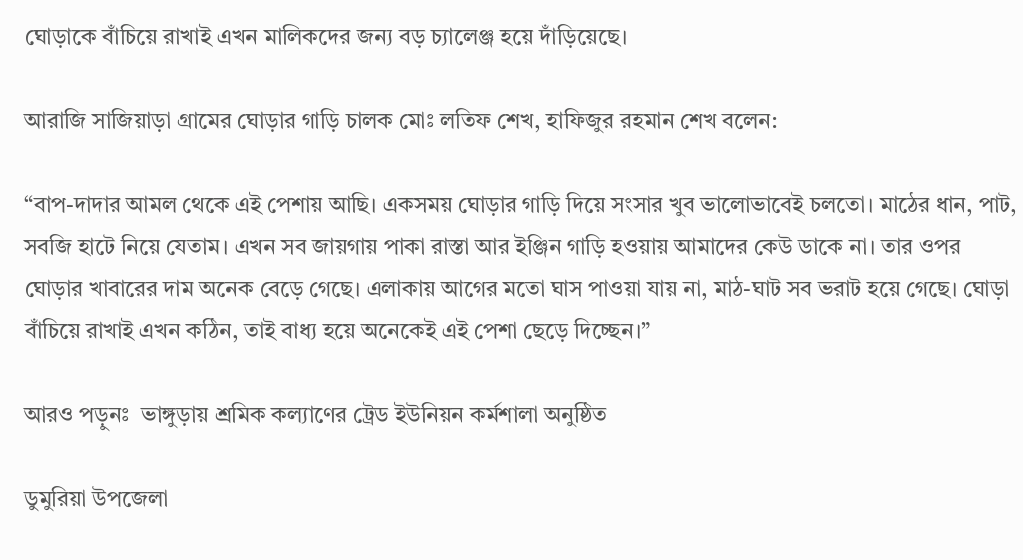ঘোড়াকে বাঁচিয়ে রাখাই এখন মালিকদের জন্য বড় চ্যালেঞ্জ হয়ে দাঁড়িয়েছে।

আরাজি সাজিয়াড়া গ্রামের ঘোড়ার গাড়ি চালক মোঃ লতিফ শেখ, হাফিজুর‌ রহমান শেখ বলেন:

“বাপ-দাদার আমল থেকে এই পেশায় আছি। একসময় ঘোড়ার গাড়ি দিয়ে সংসার খুব ভালোভাবেই চলতো। মাঠের ধান, পাট, সবজি হাটে নিয়ে যেতাম। এখন সব জায়গায় পাকা রাস্তা আর ইঞ্জিন গাড়ি হওয়ায় আমাদের কেউ ডাকে না। তার ওপর ঘোড়ার খাবারের দাম অনেক বেড়ে গেছে। এলাকায় আগের মতো ঘাস পাওয়া যায় না, মাঠ-ঘাট সব ভরাট হয়ে গেছে। ঘোড়া বাঁচিয়ে রাখাই এখন কঠিন, তাই বাধ্য হয়ে অনেকেই এই পেশা ছেড়ে দিচ্ছেন।”

আরও পড়ুনঃ  ভাঙ্গুড়ায় শ্রমিক কল্যাণের ট্রেড ইউনিয়ন কর্মশালা অনুষ্ঠিত

ডুমুরিয়া উপজেলা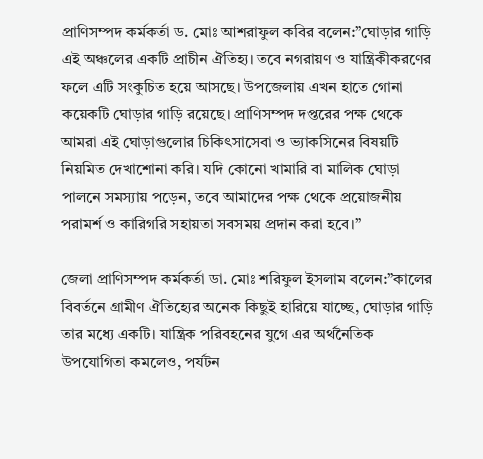প্রাণিসম্পদ কর্মকর্তা ড. মোঃ আশরাফুল কবির বলেন:”ঘোড়ার গাড়ি এই অঞ্চলের একটি প্রাচীন ঐতিহ্য। তবে নগরায়ণ ও যান্ত্রিকীকরণের ফলে এটি সংকুচিত হয়ে আসছে। উপজেলায় এখন হাতে গোনা কয়েকটি ঘোড়ার গাড়ি রয়েছে। প্রাণিসম্পদ দপ্তরের পক্ষ থেকে আমরা এই ঘোড়াগুলোর চিকিৎসাসেবা ও ভ্যাকসিনের বিষয়টি নিয়মিত দেখাশোনা করি। যদি কোনো খামারি বা মালিক ঘোড়া পালনে সমস্যায় পড়েন, তবে আমাদের পক্ষ থেকে প্রয়োজনীয় পরামর্শ ও কারিগরি সহায়তা সবসময় প্রদান করা হবে।”

জেলা প্রাণিসম্পদ কর্মকর্তা ডা. মোঃ শরিফুল ইসলাম বলেন:”কালের বিবর্তনে গ্রামীণ ঐতিহ্যের অনেক কিছুই হারিয়ে যাচ্ছে, ঘোড়ার গাড়ি তার মধ্যে একটি। যান্ত্রিক পরিবহনের যুগে এর অর্থনৈতিক উপযোগিতা কমলেও, পর্যটন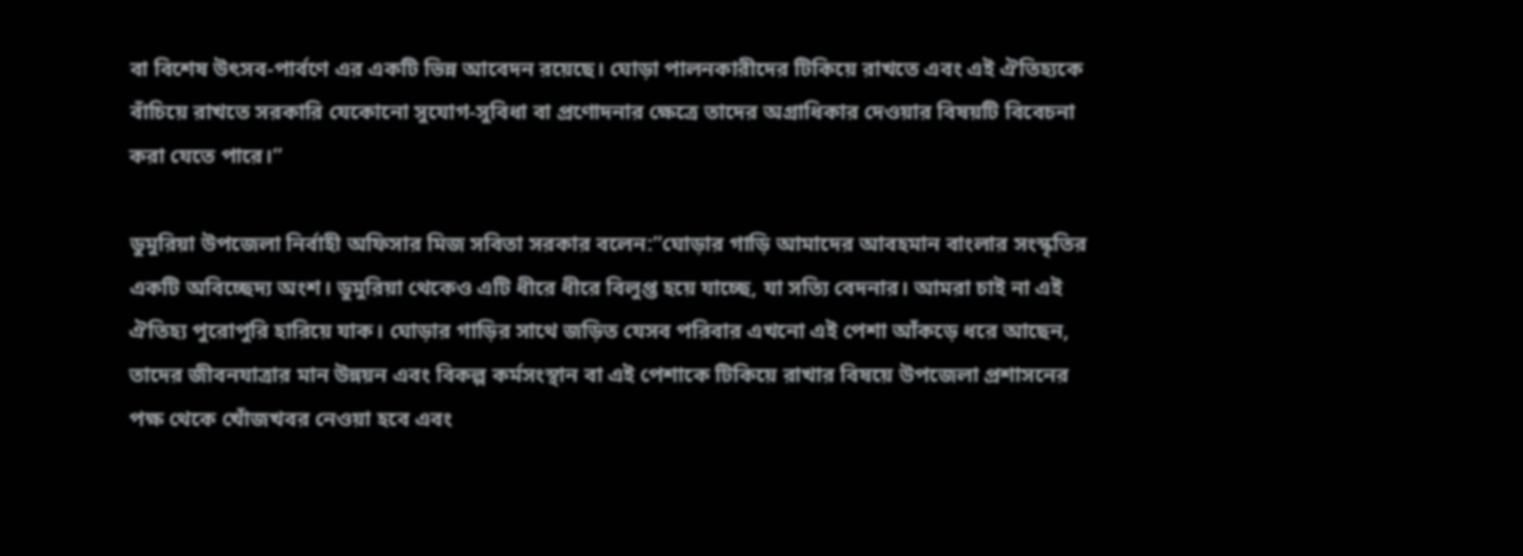বা বিশেষ উৎসব-পার্বণে এর একটি ভিন্ন আবেদন রয়েছে। ঘোড়া পালনকারীদের টিকিয়ে রাখতে এবং এই ঐতিহ্যকে বাঁচিয়ে রাখতে সরকারি যেকোনো সুযোগ-সুবিধা বা প্রণোদনার ক্ষেত্রে তাদের অগ্রাধিকার দেওয়ার বিষয়টি বিবেচনা করা যেতে পারে।”

ডুমুরিয়া উপজেলা নির্বাহী অফিসার মিজ সবিতা সরকার বলেন:”ঘোড়ার গাড়ি আমাদের আবহমান বাংলার সংস্কৃতির একটি অবিচ্ছেদ্য অংশ। ডুমুরিয়া থেকেও এটি ধীরে ধীরে বিলুপ্ত হয়ে যাচ্ছে, যা সত্যি বেদনার। আমরা চাই না এই ঐতিহ্য পুরোপুরি হারিয়ে যাক। ঘোড়ার গাড়ির সাথে জড়িত যেসব পরিবার এখনো এই পেশা আঁকড়ে ধরে আছেন, তাদের জীবনযাত্রার মান উন্নয়ন এবং বিকল্প কর্মসংস্থান বা এই পেশাকে টিকিয়ে রাখার বিষয়ে উপজেলা প্রশাসনের পক্ষ থেকে খোঁজখবর নেওয়া হবে এবং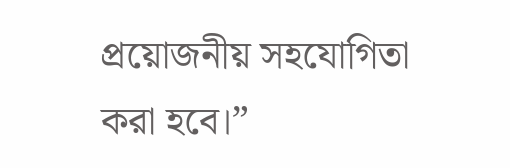প্রয়োজনীয় সহযোগিতা করা হবে।”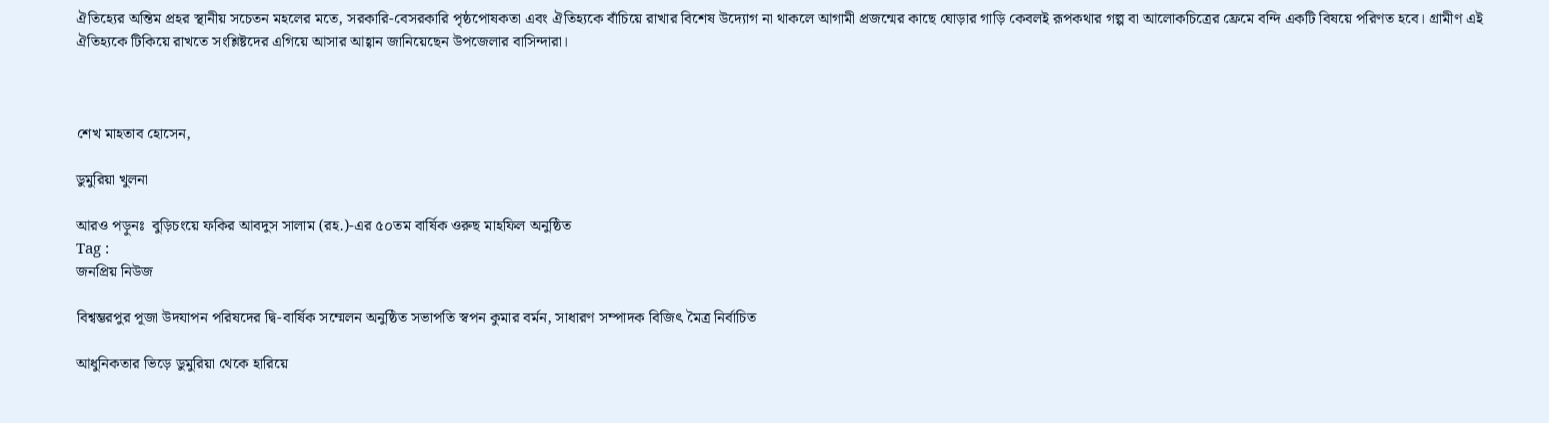ঐতিহ্যের অন্তিম প্রহর স্থানীয় সচেতন মহলের মতে, সরকারি-বেসরকারি পৃষ্ঠপোষকতা এবং ঐতিহ্যকে বাঁচিয়ে রাখার বিশেষ উদ্যোগ না থাকলে আগামী প্রজন্মের কাছে ঘোড়ার গাড়ি কেবলই রূপকথার গল্প বা আলোকচিত্রের ফ্রেমে বন্দি একটি বিষয়ে পরিণত হবে। গ্রামীণ এই ঐতিহ্যকে টিকিয়ে রাখতে সংশ্লিষ্টদের এগিয়ে আসার আহ্বান জানিয়েছেন উপজেলার বাসিন্দারা।



শেখ মাহতাব হোসেন,

ডুমুরিয়া খুলনা

আরও পড়ুনঃ  বুড়িচংয়ে ফকির আবদুস সালাম (রহ.)-এর ৫০তম বার্ষিক ওরুছ মাহফিল অনুষ্ঠিত
Tag :
জনপ্রিয় নিউজ

বিশ্বম্ভরপুর পূজা উদযাপন পরিষদের দ্বি-বার্ষিক সম্মেলন অনুষ্ঠিত সভাপতি স্বপন কুমার বর্মন, সাধারণ সম্পাদক বিজিৎ মৈত্র নির্বাচিত

আধুনিকতার ভিড়ে ডুমুরিয়া থেকে হারিয়ে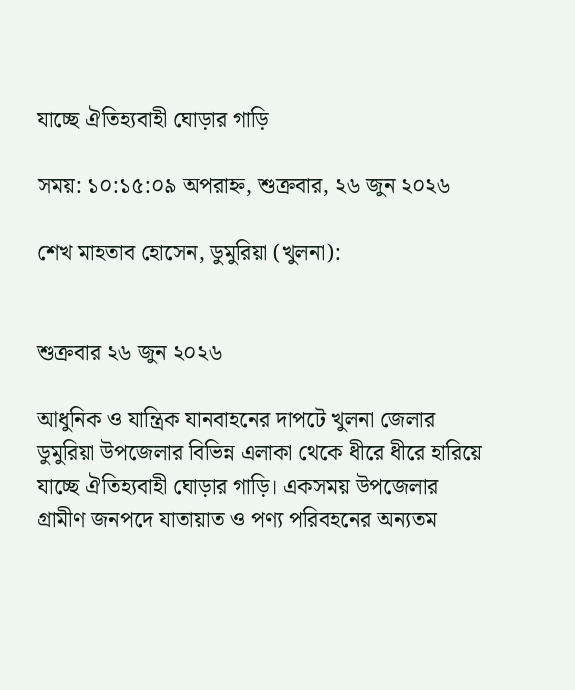যাচ্ছে ঐতিহ্যবাহী ঘোড়ার গাড়ি

সময়: ১০:১৫:০৯ অপরাহ্ন, শুক্রবার, ২৬ জুন ২০২৬

শেখ মাহতাব হোসেন, ডুমুরিয়া (খুলনা):


শুক্রবার ২৬ জুন ২০২৬

আধুনিক ও যান্ত্রিক যানবাহনের দাপটে খুলনা জেলার ডুমুরিয়া উপজেলার বিভিন্ন এলাকা থেকে ধীরে ধীরে হারিয়ে যাচ্ছে ঐতিহ্যবাহী ঘোড়ার গাড়ি। একসময় উপজেলার গ্রামীণ জনপদে যাতায়াত ও পণ্য পরিবহনের অন্যতম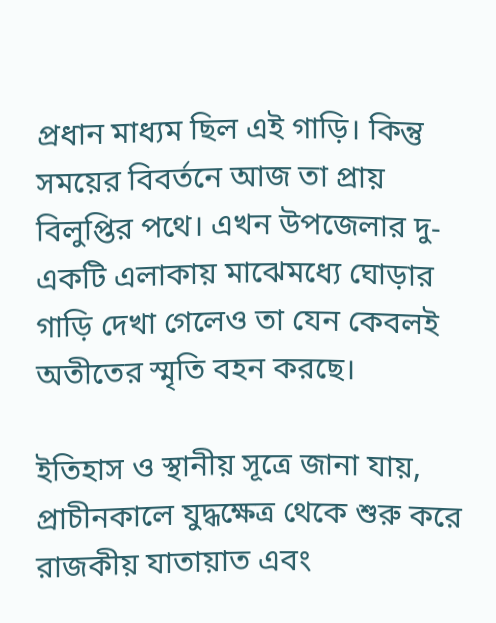প্রধান মাধ্যম ছিল এই গাড়ি। কিন্তু সময়ের বিবর্তনে আজ তা প্রায় বিলুপ্তির পথে। এখন উপজেলার দু-একটি এলাকায় মাঝেমধ্যে ঘোড়ার গাড়ি দেখা গেলেও তা যেন কেবলই অতীতের স্মৃতি বহন করছে।

ইতিহাস ও স্থানীয় সূত্রে জানা যায়, প্রাচীনকালে যুদ্ধক্ষেত্র থেকে শুরু করে রাজকীয় যাতায়াত এবং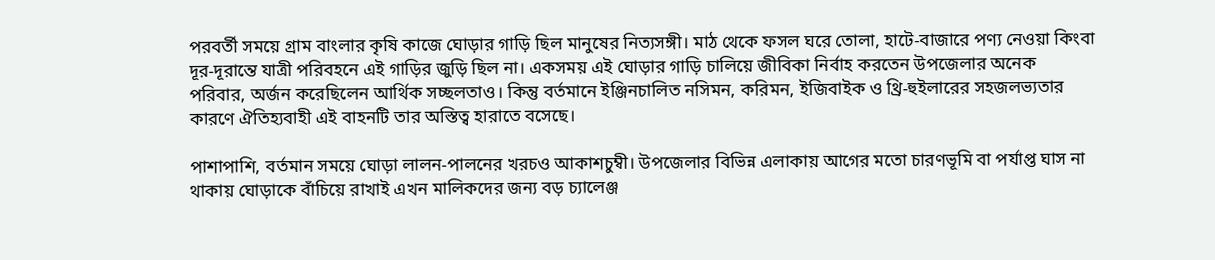পরবর্তী সময়ে গ্রাম বাংলার কৃষি কাজে ঘোড়ার গাড়ি ছিল মানুষের নিত্যসঙ্গী। মাঠ থেকে ফসল ঘরে তোলা, হাটে-বাজারে পণ্য নেওয়া কিংবা দূর-দূরান্তে যাত্রী পরিবহনে এই গাড়ির জুড়ি ছিল না। একসময় এই ঘোড়ার গাড়ি চালিয়ে জীবিকা নির্বাহ করতেন উপজেলার অনেক পরিবার, অর্জন করেছিলেন আর্থিক সচ্ছলতাও। কিন্তু বর্তমানে ইঞ্জিনচালিত নসিমন, করিমন, ইজিবাইক ও থ্রি-হুইলারের সহজলভ্যতার কারণে ঐতিহ্যবাহী এই বাহনটি তার অস্তিত্ব হারাতে বসেছে।

পাশাপাশি, বর্তমান সময়ে ঘোড়া লালন-পালনের খরচও আকাশচুম্বী। উপজেলার বিভিন্ন এলাকায় আগের মতো চারণভূমি বা পর্যাপ্ত ঘাস না থাকায় ঘোড়াকে বাঁচিয়ে রাখাই এখন মালিকদের জন্য বড় চ্যালেঞ্জ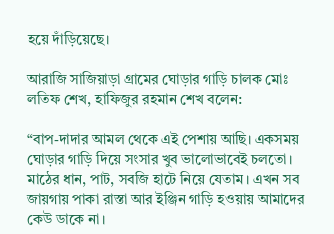হয়ে দাঁড়িয়েছে।

আরাজি সাজিয়াড়া গ্রামের ঘোড়ার গাড়ি চালক মোঃ লতিফ শেখ, হাফিজুর‌ রহমান শেখ বলেন:

“বাপ-দাদার আমল থেকে এই পেশায় আছি। একসময় ঘোড়ার গাড়ি দিয়ে সংসার খুব ভালোভাবেই চলতো। মাঠের ধান, পাট, সবজি হাটে নিয়ে যেতাম। এখন সব জায়গায় পাকা রাস্তা আর ইঞ্জিন গাড়ি হওয়ায় আমাদের কেউ ডাকে না।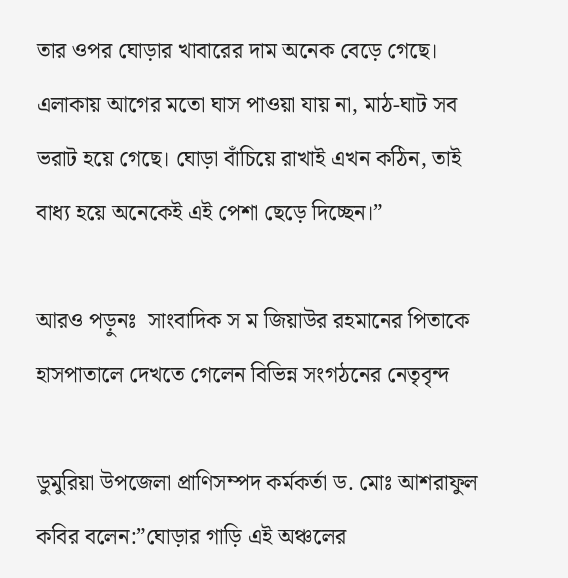তার ওপর ঘোড়ার খাবারের দাম অনেক বেড়ে গেছে। এলাকায় আগের মতো ঘাস পাওয়া যায় না, মাঠ-ঘাট সব ভরাট হয়ে গেছে। ঘোড়া বাঁচিয়ে রাখাই এখন কঠিন, তাই বাধ্য হয়ে অনেকেই এই পেশা ছেড়ে দিচ্ছেন।”

আরও পড়ুনঃ  সাংবাদিক স ম জিয়াউর রহমানের পিতাকে হাসপাতালে দেখতে গেলেন বিভিন্ন সংগঠনের নেতৃবৃন্দ

ডুমুরিয়া উপজেলা প্রাণিসম্পদ কর্মকর্তা ড. মোঃ আশরাফুল কবির বলেন:”ঘোড়ার গাড়ি এই অঞ্চলের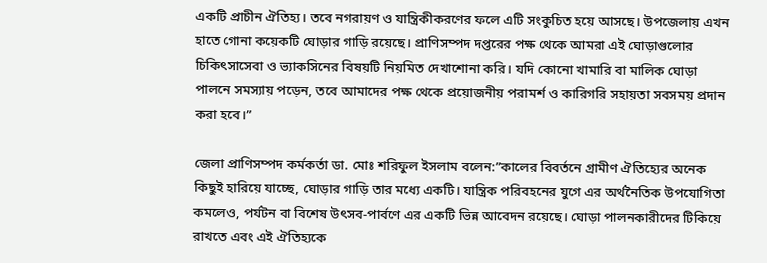একটি প্রাচীন ঐতিহ্য। তবে নগরায়ণ ও যান্ত্রিকীকরণের ফলে এটি সংকুচিত হয়ে আসছে। উপজেলায় এখন হাতে গোনা কয়েকটি ঘোড়ার গাড়ি রয়েছে। প্রাণিসম্পদ দপ্তরের পক্ষ থেকে আমরা এই ঘোড়াগুলোর চিকিৎসাসেবা ও ভ্যাকসিনের বিষয়টি নিয়মিত দেখাশোনা করি। যদি কোনো খামারি বা মালিক ঘোড়া পালনে সমস্যায় পড়েন, তবে আমাদের পক্ষ থেকে প্রয়োজনীয় পরামর্শ ও কারিগরি সহায়তা সবসময় প্রদান করা হবে।”

জেলা প্রাণিসম্পদ কর্মকর্তা ডা. মোঃ শরিফুল ইসলাম বলেন:”কালের বিবর্তনে গ্রামীণ ঐতিহ্যের অনেক কিছুই হারিয়ে যাচ্ছে, ঘোড়ার গাড়ি তার মধ্যে একটি। যান্ত্রিক পরিবহনের যুগে এর অর্থনৈতিক উপযোগিতা কমলেও, পর্যটন বা বিশেষ উৎসব-পার্বণে এর একটি ভিন্ন আবেদন রয়েছে। ঘোড়া পালনকারীদের টিকিয়ে রাখতে এবং এই ঐতিহ্যকে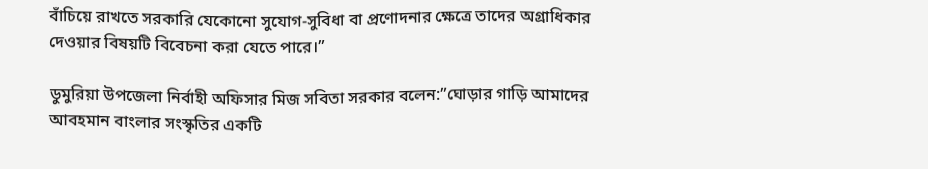বাঁচিয়ে রাখতে সরকারি যেকোনো সুযোগ-সুবিধা বা প্রণোদনার ক্ষেত্রে তাদের অগ্রাধিকার দেওয়ার বিষয়টি বিবেচনা করা যেতে পারে।”

ডুমুরিয়া উপজেলা নির্বাহী অফিসার মিজ সবিতা সরকার বলেন:”ঘোড়ার গাড়ি আমাদের আবহমান বাংলার সংস্কৃতির একটি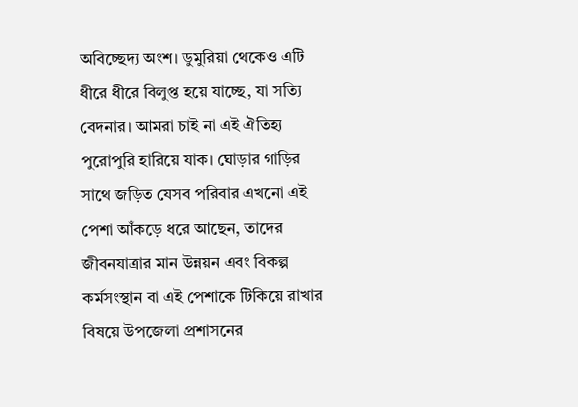অবিচ্ছেদ্য অংশ। ডুমুরিয়া থেকেও এটি ধীরে ধীরে বিলুপ্ত হয়ে যাচ্ছে, যা সত্যি বেদনার। আমরা চাই না এই ঐতিহ্য পুরোপুরি হারিয়ে যাক। ঘোড়ার গাড়ির সাথে জড়িত যেসব পরিবার এখনো এই পেশা আঁকড়ে ধরে আছেন, তাদের জীবনযাত্রার মান উন্নয়ন এবং বিকল্প কর্মসংস্থান বা এই পেশাকে টিকিয়ে রাখার বিষয়ে উপজেলা প্রশাসনের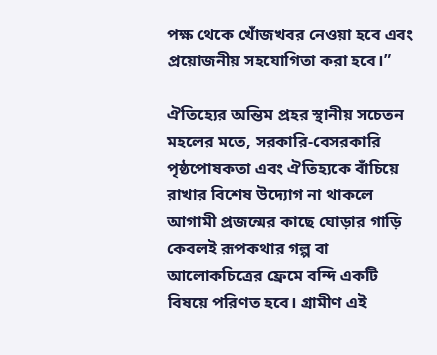পক্ষ থেকে খোঁজখবর নেওয়া হবে এবং প্রয়োজনীয় সহযোগিতা করা হবে।”

ঐতিহ্যের অন্তিম প্রহর স্থানীয় সচেতন মহলের মতে, সরকারি-বেসরকারি পৃষ্ঠপোষকতা এবং ঐতিহ্যকে বাঁচিয়ে রাখার বিশেষ উদ্যোগ না থাকলে আগামী প্রজন্মের কাছে ঘোড়ার গাড়ি কেবলই রূপকথার গল্প বা আলোকচিত্রের ফ্রেমে বন্দি একটি বিষয়ে পরিণত হবে। গ্রামীণ এই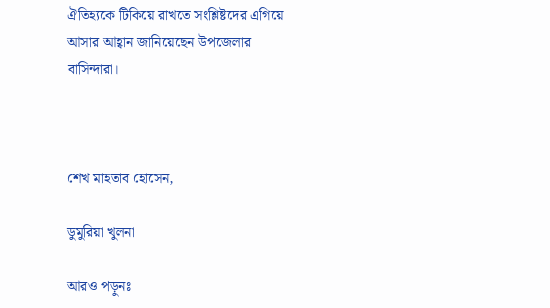ঐতিহ্যকে টিকিয়ে রাখতে সংশ্লিষ্টদের এগিয়ে আসার আহ্বান জানিয়েছেন উপজেলার বাসিন্দারা।



শেখ মাহতাব হোসেন,

ডুমুরিয়া খুলনা

আরও পড়ুনঃ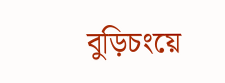বুড়িচংয়ে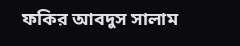ফকির আবদুস সালাম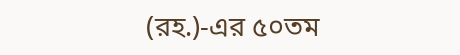(রহ.)-এর ৫০তম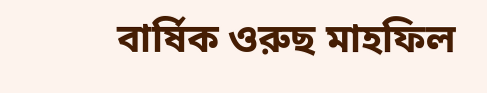বার্ষিক ওরুছ মাহফিল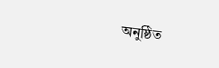অনুষ্ঠিত